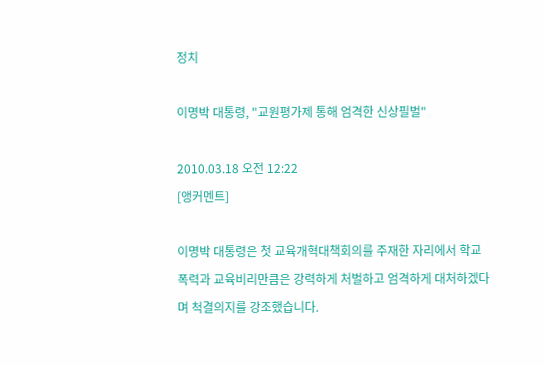정치

이명박 대통령, "교원평가제 통해 엄격한 신상필벌"

2010.03.18 오전 12:22
[앵커멘트]

이명박 대통령은 첫 교육개혁대책회의를 주재한 자리에서 학교폭력과 교육비리만큼은 강력하게 처벌하고 엄격하게 대처하겠다며 척결의지를 강조했습니다.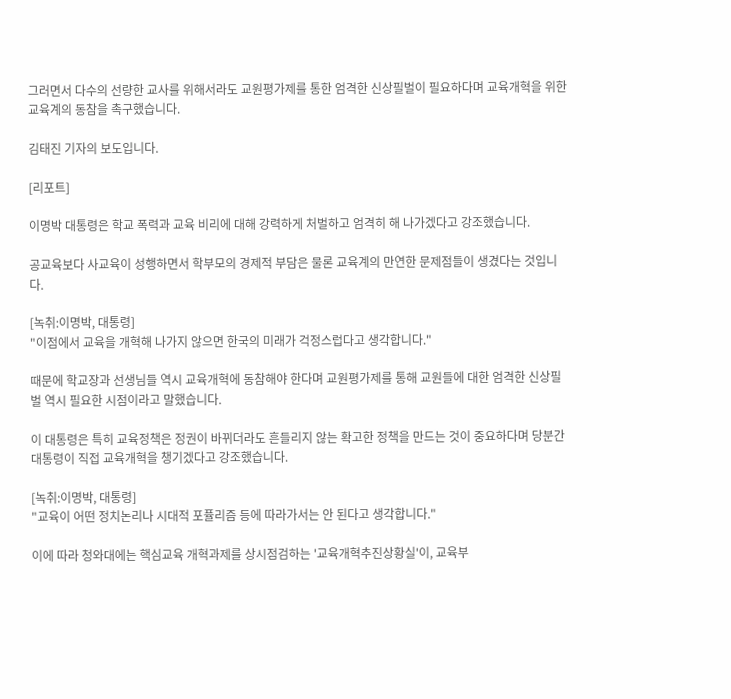그러면서 다수의 선량한 교사를 위해서라도 교원평가제를 통한 엄격한 신상필벌이 필요하다며 교육개혁을 위한 교육계의 동참을 촉구했습니다.

김태진 기자의 보도입니다.

[리포트]

이명박 대통령은 학교 폭력과 교육 비리에 대해 강력하게 처벌하고 엄격히 해 나가겠다고 강조했습니다.

공교육보다 사교육이 성행하면서 학부모의 경제적 부담은 물론 교육계의 만연한 문제점들이 생겼다는 것입니다.

[녹취:이명박, 대통령]
"이점에서 교육을 개혁해 나가지 않으면 한국의 미래가 걱정스럽다고 생각합니다."

때문에 학교장과 선생님들 역시 교육개혁에 동참해야 한다며 교원평가제를 통해 교원들에 대한 엄격한 신상필벌 역시 필요한 시점이라고 말했습니다.

이 대통령은 특히 교육정책은 정권이 바뀌더라도 흔들리지 않는 확고한 정책을 만드는 것이 중요하다며 당분간 대통령이 직접 교육개혁을 챙기겠다고 강조했습니다.

[녹취:이명박, 대통령]
"교육이 어떤 정치논리나 시대적 포퓰리즘 등에 따라가서는 안 된다고 생각합니다."

이에 따라 청와대에는 핵심교육 개혁과제를 상시점검하는 '교육개혁추진상황실'이, 교육부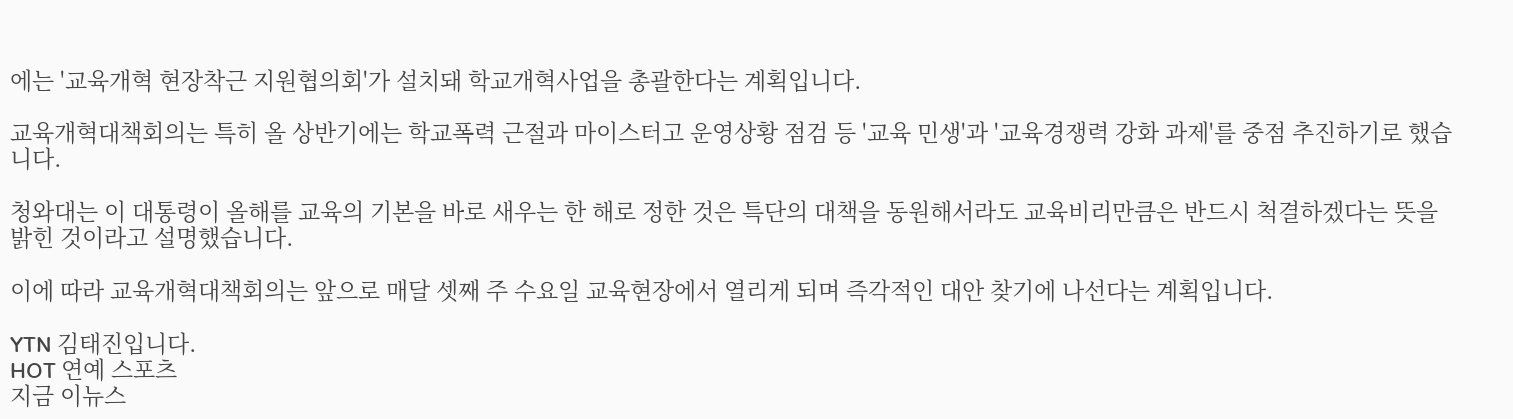에는 '교육개혁 현장착근 지원협의회'가 설치돼 학교개혁사업을 총괄한다는 계획입니다.

교육개혁대책회의는 특히 올 상반기에는 학교폭력 근절과 마이스터고 운영상황 점검 등 '교육 민생'과 '교육경쟁력 강화 과제'를 중점 추진하기로 했습니다.

청와대는 이 대통령이 올해를 교육의 기본을 바로 새우는 한 해로 정한 것은 특단의 대책을 동원해서라도 교육비리만큼은 반드시 척결하겠다는 뜻을 밝힌 것이라고 설명했습니다.

이에 따라 교육개혁대책회의는 앞으로 매달 셋째 주 수요일 교육현장에서 열리게 되며 즉각적인 대안 찾기에 나선다는 계획입니다.

YTN 김태진입니다.
HOT 연예 스포츠
지금 이뉴스